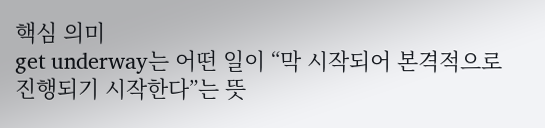핵심 의미
get underway는 어떤 일이 “막 시작되어 본격적으로 진행되기 시작한다”는 뜻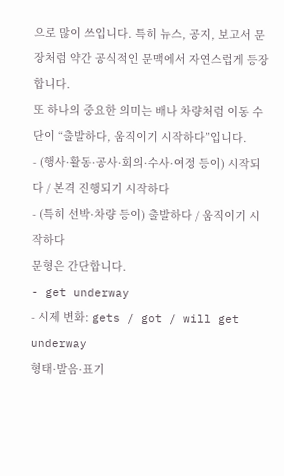으로 많이 쓰입니다. 특히 뉴스, 공지, 보고서 문장처럼 약간 공식적인 문맥에서 자연스럽게 등장합니다.
또 하나의 중요한 의미는 배나 차량처럼 이동 수단이 “출발하다, 움직이기 시작하다”입니다.
- (행사·활동·공사·회의·수사·여정 등이) 시작되다 / 본격 진행되기 시작하다
- (특히 선박·차량 등이) 출발하다 / 움직이기 시작하다
문형은 간단합니다.
- get underway
- 시제 변화: gets / got / will get underway
형태·발음·표기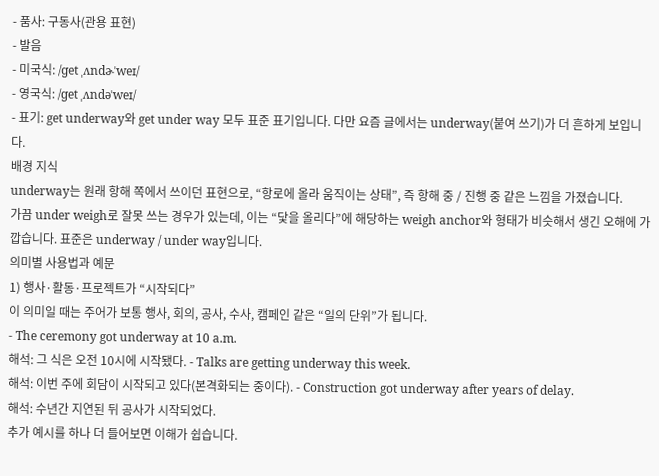- 품사: 구동사(관용 표현)
- 발음
- 미국식: /ɡet ˌʌndɚˈweɪ/
- 영국식: /ɡet ˌʌndəˈweɪ/
- 표기: get underway와 get under way 모두 표준 표기입니다. 다만 요즘 글에서는 underway(붙여 쓰기)가 더 흔하게 보입니다.
배경 지식
underway는 원래 항해 쪽에서 쓰이던 표현으로, “항로에 올라 움직이는 상태”, 즉 항해 중 / 진행 중 같은 느낌을 가졌습니다.
가끔 under weigh로 잘못 쓰는 경우가 있는데, 이는 “닻을 올리다”에 해당하는 weigh anchor와 형태가 비슷해서 생긴 오해에 가깝습니다. 표준은 underway / under way입니다.
의미별 사용법과 예문
1) 행사·활동·프로젝트가 “시작되다”
이 의미일 때는 주어가 보통 행사, 회의, 공사, 수사, 캠페인 같은 “일의 단위”가 됩니다.
- The ceremony got underway at 10 a.m.
해석: 그 식은 오전 10시에 시작됐다. - Talks are getting underway this week.
해석: 이번 주에 회담이 시작되고 있다(본격화되는 중이다). - Construction got underway after years of delay.
해석: 수년간 지연된 뒤 공사가 시작되었다.
추가 예시를 하나 더 들어보면 이해가 쉽습니다.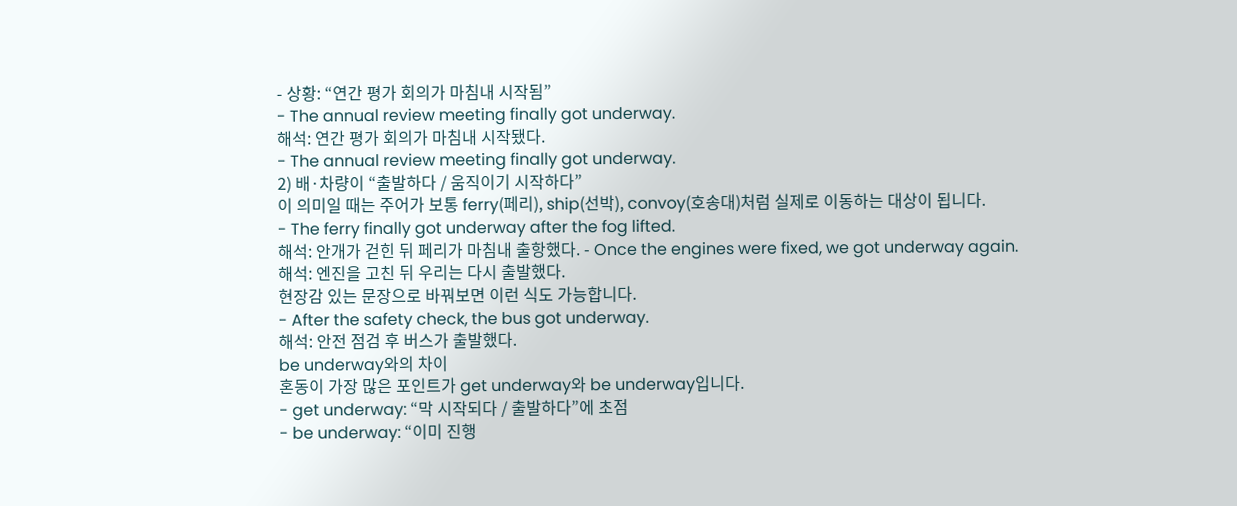- 상황: “연간 평가 회의가 마침내 시작됨”
- The annual review meeting finally got underway.
해석: 연간 평가 회의가 마침내 시작됐다.
- The annual review meeting finally got underway.
2) 배·차량이 “출발하다 / 움직이기 시작하다”
이 의미일 때는 주어가 보통 ferry(페리), ship(선박), convoy(호송대)처럼 실제로 이동하는 대상이 됩니다.
- The ferry finally got underway after the fog lifted.
해석: 안개가 걷힌 뒤 페리가 마침내 출항했다. - Once the engines were fixed, we got underway again.
해석: 엔진을 고친 뒤 우리는 다시 출발했다.
현장감 있는 문장으로 바꿔보면 이런 식도 가능합니다.
- After the safety check, the bus got underway.
해석: 안전 점검 후 버스가 출발했다.
be underway와의 차이
혼동이 가장 많은 포인트가 get underway와 be underway입니다.
- get underway: “막 시작되다 / 출발하다”에 초점
- be underway: “이미 진행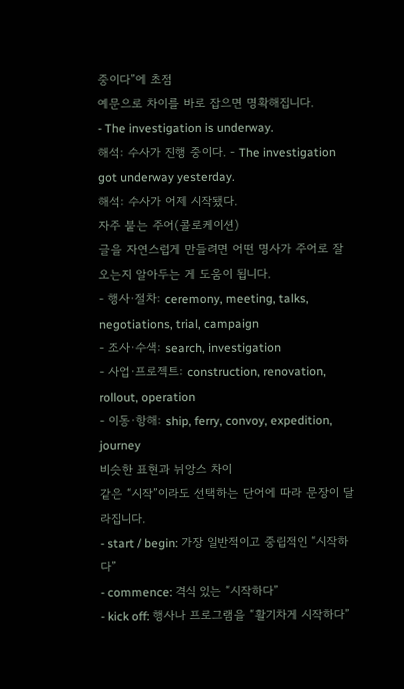중이다”에 초점
예문으로 차이를 바로 잡으면 명확해집니다.
- The investigation is underway.
해석: 수사가 진행 중이다. - The investigation got underway yesterday.
해석: 수사가 어제 시작됐다.
자주 붙는 주어(콜로케이션)
글을 자연스럽게 만들려면 어떤 명사가 주어로 잘 오는지 알아두는 게 도움이 됩니다.
- 행사·절차: ceremony, meeting, talks, negotiations, trial, campaign
- 조사·수색: search, investigation
- 사업·프로젝트: construction, renovation, rollout, operation
- 이동·항해: ship, ferry, convoy, expedition, journey
비슷한 표현과 뉘앙스 차이
같은 “시작”이라도 선택하는 단어에 따라 문장이 달라집니다.
- start / begin: 가장 일반적이고 중립적인 “시작하다”
- commence: 격식 있는 “시작하다”
- kick off: 행사나 프로그램을 “활기차게 시작하다”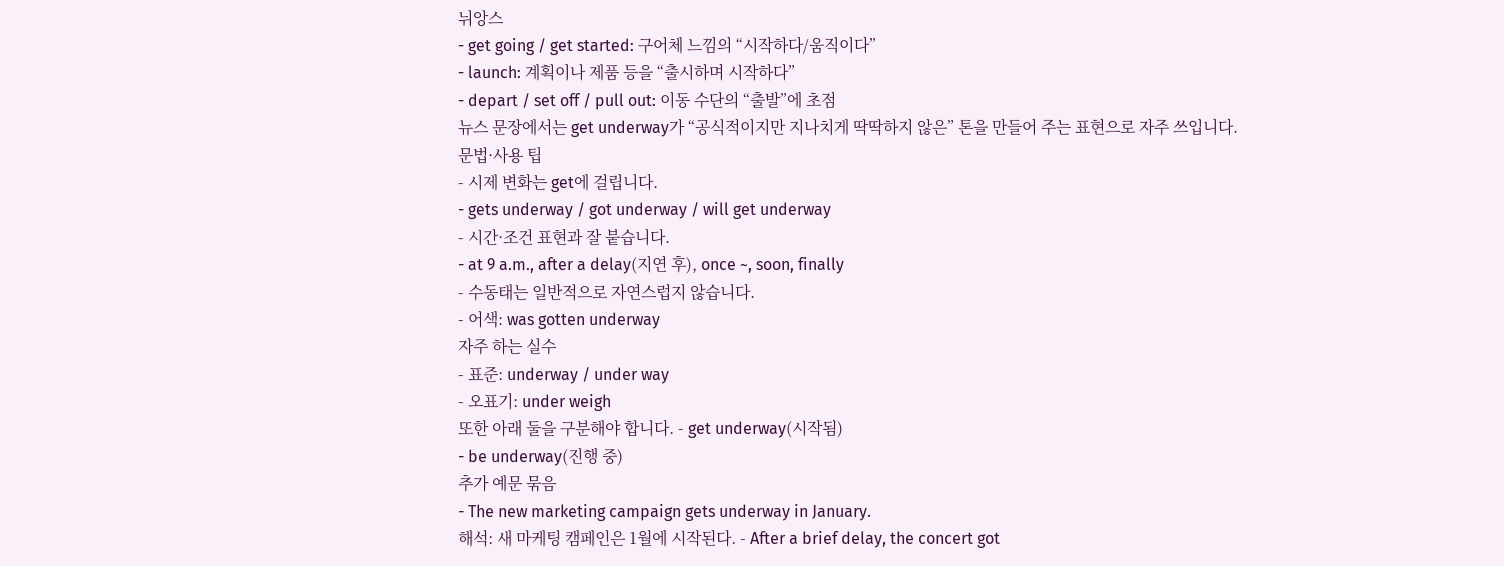뉘앙스
- get going / get started: 구어체 느낌의 “시작하다/움직이다”
- launch: 계획이나 제품 등을 “출시하며 시작하다”
- depart / set off / pull out: 이동 수단의 “출발”에 초점
뉴스 문장에서는 get underway가 “공식적이지만 지나치게 딱딱하지 않은” 톤을 만들어 주는 표현으로 자주 쓰입니다.
문법·사용 팁
- 시제 변화는 get에 걸립니다.
- gets underway / got underway / will get underway
- 시간·조건 표현과 잘 붙습니다.
- at 9 a.m., after a delay(지연 후), once ~, soon, finally
- 수동태는 일반적으로 자연스럽지 않습니다.
- 어색: was gotten underway
자주 하는 실수
- 표준: underway / under way
- 오표기: under weigh
또한 아래 둘을 구분해야 합니다. - get underway(시작됨)
- be underway(진행 중)
추가 예문 묶음
- The new marketing campaign gets underway in January.
해석: 새 마케팅 캠페인은 1월에 시작된다. - After a brief delay, the concert got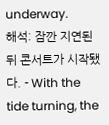underway.
해석: 잠깐 지연된 뒤 콘서트가 시작됐다. - With the tide turning, the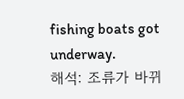fishing boats got underway.
해석: 조류가 바뀌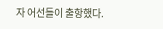자 어선들이 출항했다.